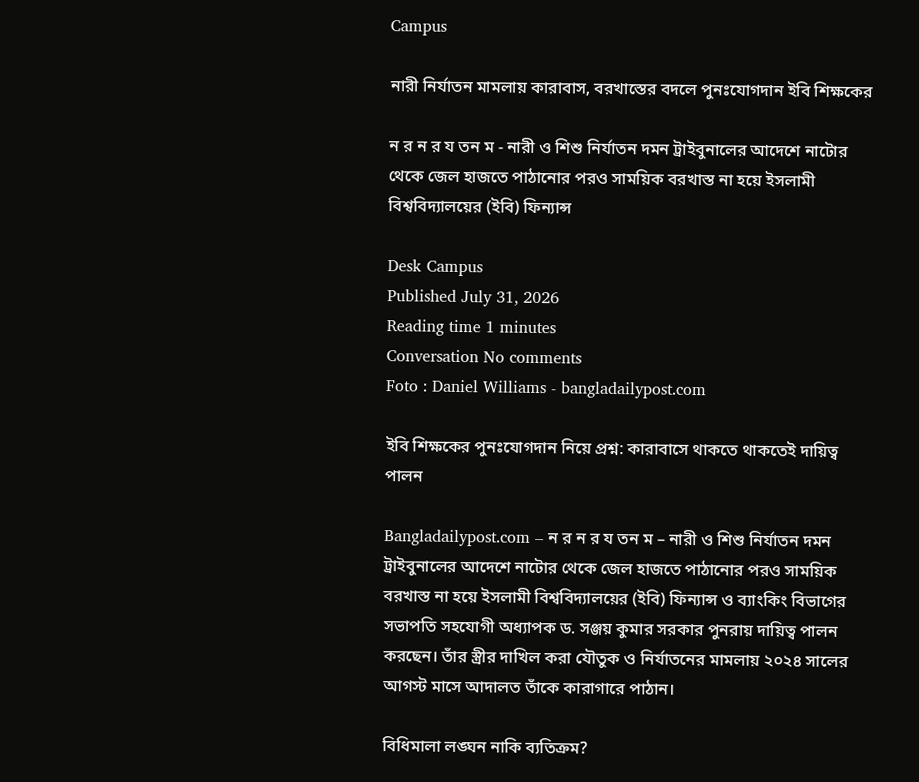Campus

নারী নির্যাতন মামলায় কারাবাস, বরখাস্তের বদলে পুনঃযোগদান ইবি শিক্ষকের

ন র ন র য তন ম - নারী ও শিশু নির্যাতন দমন ট্রাইবুনালের আদেশে নাটোর থেকে জেল হাজতে পাঠানোর পরও সাময়িক বরখাস্ত না হয়ে ইসলামী বিশ্ববিদ্যালয়ের (ইবি) ফিন্যান্স

Desk Campus
Published July 31, 2026
Reading time 1 minutes
Conversation No comments
Foto : Daniel Williams - bangladailypost.com

ইবি শিক্ষকের পুনঃযোগদান নিয়ে প্রশ্ন: কারাবাসে থাকতে থাকতেই দায়িত্ব পালন

Bangladailypost.com – ন র ন র য তন ম – নারী ও শিশু নির্যাতন দমন ট্রাইবুনালের আদেশে নাটোর থেকে জেল হাজতে পাঠানোর পরও সাময়িক বরখাস্ত না হয়ে ইসলামী বিশ্ববিদ্যালয়ের (ইবি) ফিন্যান্স ও ব্যাংকিং বিভাগের সভাপতি সহযোগী অধ্যাপক ড. সঞ্জয় কুমার সরকার পুনরায় দায়িত্ব পালন করছেন। তাঁর স্ত্রীর দাখিল করা যৌতুক ও নির্যাতনের মামলায় ২০২৪ সালের আগস্ট মাসে আদালত তাঁকে কারাগারে পাঠান।

বিধিমালা লঙ্ঘন নাকি ব্যতিক্রম?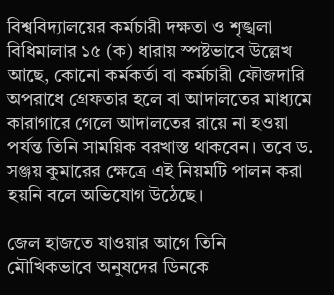বিশ্ববিদ্যালয়ের কর্মচারী দক্ষতা ও শৃঙ্খলা বিধিমালার ১৫ (ক) ধারায় স্পষ্টভাবে উল্লেখ আছে, কোনো কর্মকর্তা বা কর্মচারী ফৌজদারি অপরাধে গ্রেফতার হলে বা আদালতের মাধ্যমে কারাগারে গেলে আদালতের রায়ে না হওয়া পর্যন্ত তিনি সাময়িক বরখাস্ত থাকবেন। তবে ড. সঞ্জয় কুমারের ক্ষেত্রে এই নিয়মটি পালন করা হয়নি বলে অভিযোগ উঠেছে।

জেল হাজতে যাওয়ার আগে তিনি মৌখিকভাবে অনুষদের ডিনকে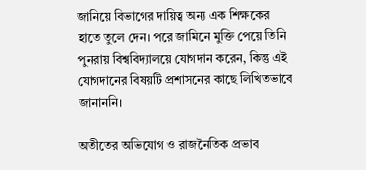জানিয়ে বিভাগের দায়িত্ব অন্য এক শিক্ষকের হাতে তুলে দেন। পরে জামিনে মুক্তি পেয়ে তিনি পুনরায় বিশ্ববিদ্যালয়ে যোগদান করেন, কিন্তু এই যোগদানের বিষয়টি প্রশাসনের কাছে লিখিতভাবে জানাননি।

অতীতের অভিযোগ ও রাজনৈতিক প্রভাব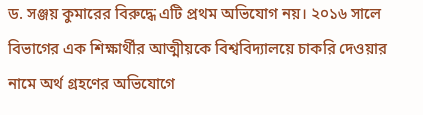ড. সঞ্জয় কুমারের বিরুদ্ধে এটি প্রথম অভিযোগ নয়। ২০১৬ সালে বিভাগের এক শিক্ষার্থীর আত্মীয়কে বিশ্ববিদ্যালয়ে চাকরি দেওয়ার নামে অর্থ গ্রহণের অভিযোগে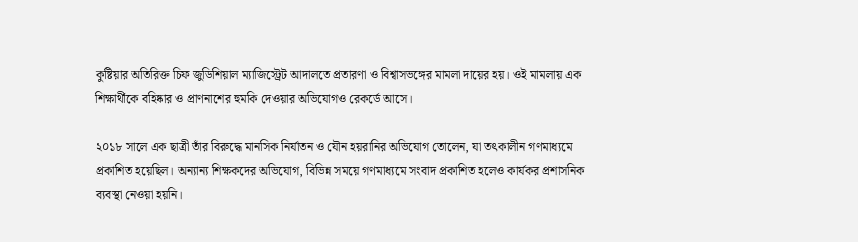কুষ্টিয়ার অতিরিক্ত চিফ জুডিশিয়াল ম্যাজিস্ট্রেট আদালতে প্রতারণা ও বিশ্বাসভঙ্গের মামলা দায়ের হয়। ওই মামলায় এক শিক্ষার্থীকে বহিষ্কার ও প্রাণনাশের হুমকি দেওয়ার অভিযোগও রেকর্ডে আসে।

২০১৮ সালে এক ছাত্রী তাঁর বিরুদ্ধে মানসিক নির্যাতন ও যৌন হয়রানির অভিযোগ তোলেন, যা তৎকালীন গণমাধ্যমে প্রকাশিত হয়েছিল। অন্যান্য শিক্ষকদের অভিযোগ, বিভিন্ন সময়ে গণমাধ্যমে সংবাদ প্রকাশিত হলেও কার্যকর প্রশাসনিক ব্যবস্থা নেওয়া হয়নি।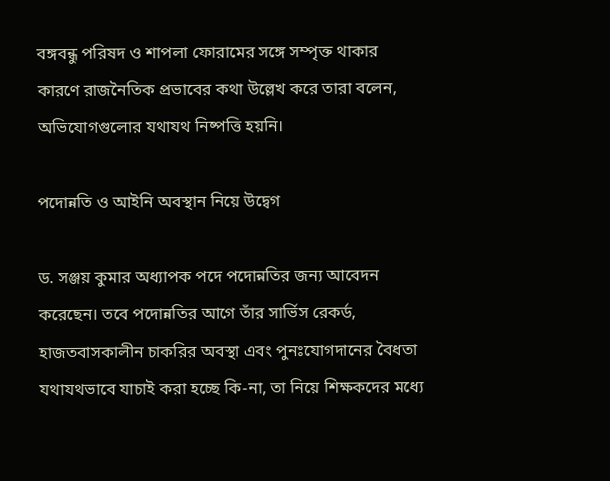বঙ্গবন্ধু পরিষদ ও শাপলা ফোরামের সঙ্গে সম্পৃক্ত থাকার কারণে রাজনৈতিক প্রভাবের কথা উল্লেখ করে তারা বলেন, অভিযোগগুলোর যথাযথ নিষ্পত্তি হয়নি।

পদোন্নতি ও আইনি অবস্থান নিয়ে উদ্বেগ

ড. সঞ্জয় কুমার অধ্যাপক পদে পদোন্নতির জন্য আবেদন করেছেন। তবে পদোন্নতির আগে তাঁর সার্ভিস রেকর্ড, হাজতবাসকালীন চাকরির অবস্থা এবং পুনঃযোগদানের বৈধতা যথাযথভাবে যাচাই করা হচ্ছে কি-না, তা নিয়ে শিক্ষকদের মধ্যে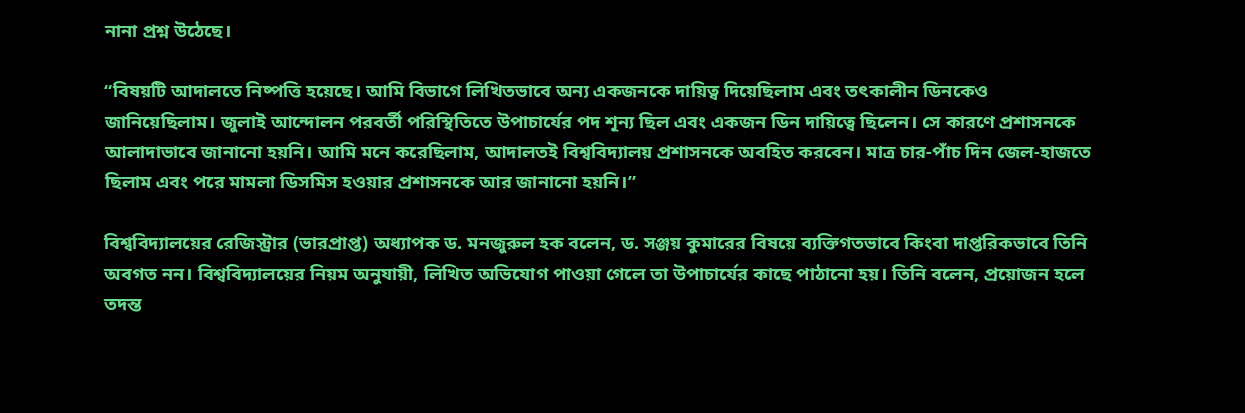নানা প্রশ্ন উঠেছে।

“বিষয়টি আদালতে নিষ্পত্তি হয়েছে। আমি বিভাগে লিখিতভাবে অন্য একজনকে দায়িত্ব দিয়েছিলাম এবং তৎকালীন ডিনকেও জানিয়েছিলাম। জুলাই আন্দোলন পরবর্তী পরিস্থিতিতে উপাচার্যের পদ শূন্য ছিল এবং একজন ডিন দায়িত্বে ছিলেন। সে কারণে প্রশাসনকে আলাদাভাবে জানানো হয়নি। আমি মনে করেছিলাম, আদালতই বিশ্ববিদ্যালয় প্রশাসনকে অবহিত করবেন। মাত্র চার-পাঁচ দিন জেল-হাজতে ছিলাম এবং পরে মামলা ডিসমিস হওয়ার প্রশাসনকে আর জানানো হয়নি।”

বিশ্ববিদ্যালয়ের রেজিস্ট্রার (ভারপ্রাপ্ত) অধ্যাপক ড. মনজুরুল হক বলেন, ড. সঞ্জয় কুমারের বিষয়ে ব্যক্তিগতভাবে কিংবা দাপ্তরিকভাবে তিনি অবগত নন। বিশ্ববিদ্যালয়ের নিয়ম অনুযায়ী, লিখিত অভিযোগ পাওয়া গেলে তা উপাচার্যের কাছে পাঠানো হয়। তিনি বলেন, প্রয়োজন হলে তদন্ত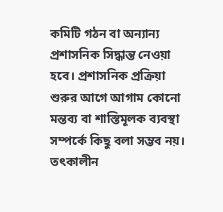কমিটি গঠন বা অন্যান্য প্রশাসনিক সিদ্ধান্ত নেওয়া হবে। প্রশাসনিক প্রক্রিয়া শুরুর আগে আগাম কোনো মন্তব্য বা শাস্তিমূলক ব্যবস্থা সম্পর্কে কিছু বলা সম্ভব নয়। তৎকালীন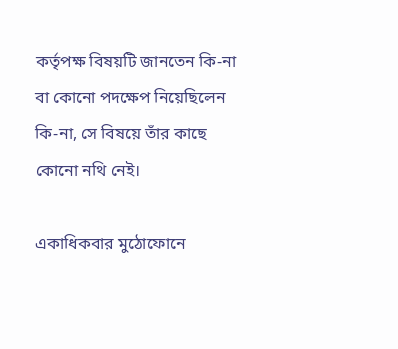কর্তৃপক্ষ বিষয়টি জানতেন কি-না বা কোনো পদক্ষেপ নিয়েছিলেন কি-না, সে বিষয়ে তাঁর কাছে কোনো নথি নেই।

একাধিকবার মুঠোফোনে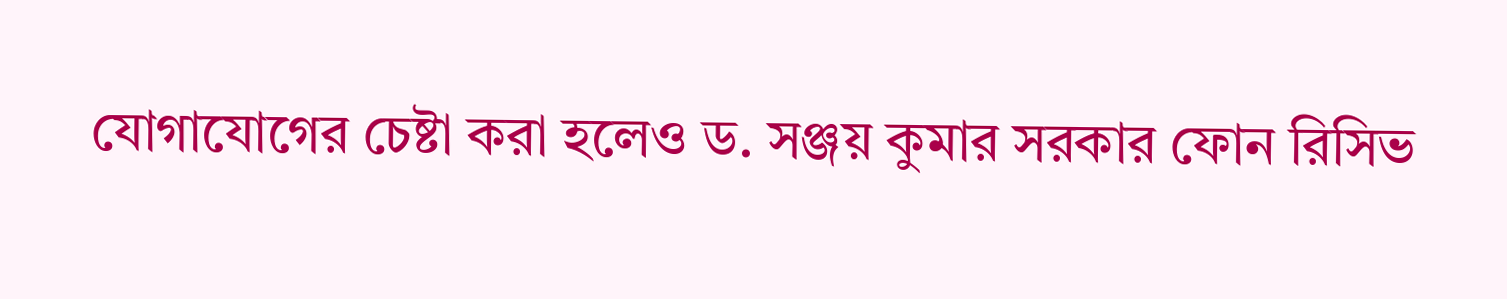যোগাযোগের চেষ্টা করা হলেও ড. সঞ্জয় কুমার সরকার ফোন রিসিভ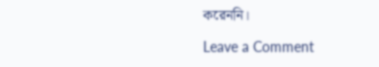করেননি।

Leave a Comment